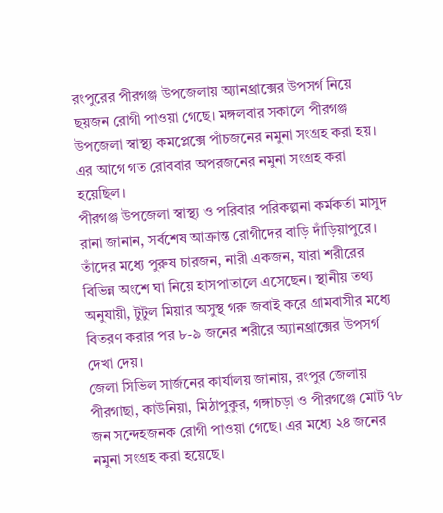রংপুরের পীরগঞ্জ উপজেলায় অ্যানথ্রাক্সের উপসর্গ নিয়ে ছয়জন রোগী পাওয়া গেছে। মঙ্গলবার সকালে পীরগঞ্জ উপজেলা স্বাস্থ্য কমপ্লেক্সে পাঁচজনের নমুনা সংগ্রহ করা হয়। এর আগে গত রোববার অপরজনের নমুনা সংগ্রহ করা হয়েছিল।
পীরগঞ্জ উপজেলা স্বাস্থ্য ও পরিবার পরিকল্পনা কর্মকর্তা মাসুদ রানা জানান, সর্বশেষ আক্রান্ত রোগীদের বাড়ি দাঁড়িয়াপুরে। তাঁদের মধ্যে পুরুষ চারজন, নারী একজন, যারা শরীরের বিভিন্ন অংশে ঘা নিয়ে হাসপাতালে এসেছেন। স্থানীয় তথ্য অনুযায়ী, টুটুল মিয়ার অসুস্থ গরু জবাই করে গ্রামবাসীর মধ্যে বিতরণ করার পর ৮-৯ জনের শরীরে অ্যানথ্রাক্সের উপসর্গ দেখা দেয়।
জেলা সিভিল সার্জনের কার্যালয় জানায়, রংপুর জেলায় পীরগাছা, কাউনিয়া, মিঠাপুকুর, গঙ্গাচড়া ও পীরগঞ্জে মোট ৭৮ জন সন্দেহজনক রোগী পাওয়া গেছে। এর মধ্যে ২৪ জনের নমুনা সংগ্রহ করা হয়েছে।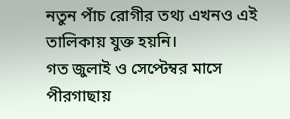নতুন পাঁচ রোগীর তথ্য এখনও এই তালিকায় যুক্ত হয়নি।
গত জুলাই ও সেপ্টেম্বর মাসে পীরগাছায়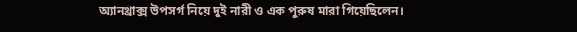অ্যানথ্রাক্স উপসর্গ নিয়ে দুই নারী ও এক পুরুষ মারা গিয়েছিলেন।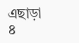এছাড়া ৪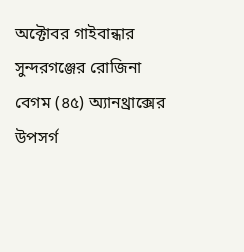অক্টোবর গাইবান্ধার সুন্দরগঞ্জের রোজিনা বেগম (৪৫) অ্যানথ্রাক্সের উপসর্গ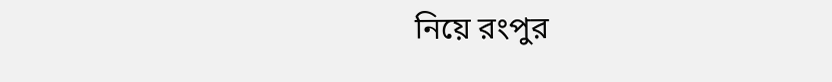নিয়ে রংপুর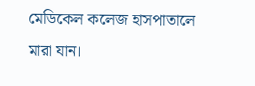মেডিকেল কলেজ হাসপাতালে মারা যান।